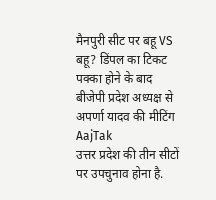मैनपुरी सीट पर बहू VS बहू? डिंपल का टिकट पक्का होने के बाद बीजेपी प्रदेश अध्यक्ष से अपर्णा यादव की मीटिंग
AajTak
उत्तर प्रदेश की तीन सीटों पर उपचुनाव होना है.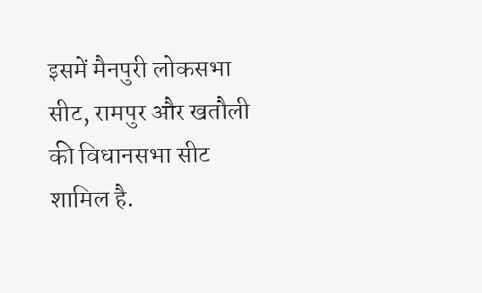इसमें मैनपुरी लोकसभा सीट, रामपुर और खतौली की विधानसभा सीट शामिल है.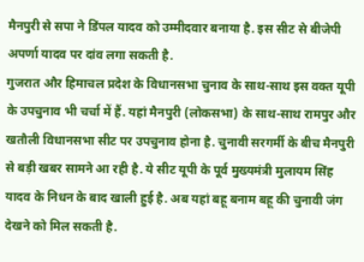मैनपुरी से सपा ने डिंपल यादव को उम्मीदवार बनाया है. इस सीट से बीजेपी अपर्णा यादव पर दांव लगा सकती है.
गुजरात और हिमाचल प्रदेश के विधानसभा चुनाव के साथ-साथ इस वक्त यूपी के उपचुनाव भी चर्चा में हैं. यहां मैनपुरी (लोकसभा) के साथ-साथ रामपुर और खतौली विधानसभा सीट पर उपचुनाव होना है. चुनावी सरगर्मी के बीच मैनपुरी से बड़ी खबर सामने आ रही है. ये सीट यूपी के पूर्व मुख्यमंत्री मुलायम सिंह यादव के निधन के बाद खाली हुई है. अब यहां बहू बनाम बहू की चुनावी जंग देखने को मिल सकती है.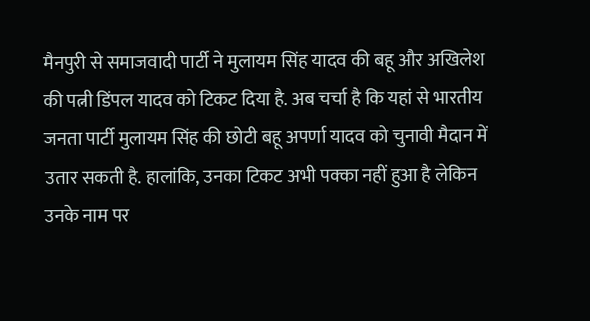मैनपुरी से समाजवादी पार्टी ने मुलायम सिंह यादव की बहू और अखिलेश की पत्नी डिंपल यादव को टिकट दिया है. अब चर्चा है कि यहां से भारतीय जनता पार्टी मुलायम सिंह की छोटी बहू अपर्णा यादव को चुनावी मैदान में उतार सकती है. हालांकि, उनका टिकट अभी पक्का नहीं हुआ है लेकिन उनके नाम पर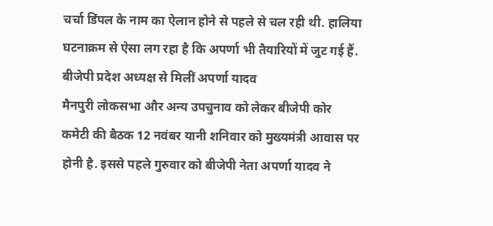चर्चा डिंपल के नाम का ऐलान होने से पहले से चल रही थी. हालिया घटनाक्रम से ऐसा लग रहा है कि अपर्णा भी तैयारियों में जुट गई हैं.
बीजेपी प्रदेश अध्यक्ष से मिलीं अपर्णा यादव
मैनपुरी लोकसभा और अन्य उपचुनाव को लेकर बीजेपी कोर कमेटी की बैठक 12 नवंबर यानी शनिवार को मुख्यमंत्री आवास पर होनी है. इससे पहले गुरुवार को बीजेपी नेता अपर्णा यादव ने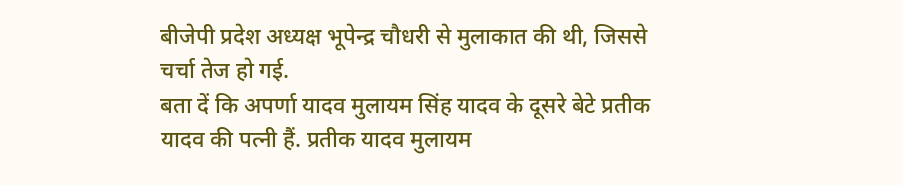बीजेपी प्रदेश अध्यक्ष भूपेन्द्र चौधरी से मुलाकात की थी, जिससे चर्चा तेज हो गई.
बता दें कि अपर्णा यादव मुलायम सिंह यादव के दूसरे बेटे प्रतीक यादव की पत्नी हैं. प्रतीक यादव मुलायम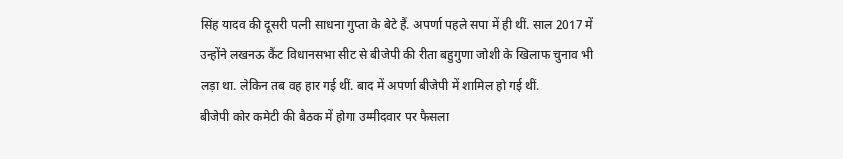सिंह यादव की दूसरी पत्नी साधना गुप्ता के बेटे हैं. अपर्णा पहले सपा में ही थीं. साल 2017 में उन्होंने लखनऊ कैंट विधानसभा सीट से बीजेपी की रीता बहुगुणा जोशी के खिलाफ चुनाव भी लड़ा था. लेकिन तब वह हार गई थीं. बाद में अपर्णा बीजेपी में शामिल हो गई थीं.
बीजेपी कोर कमेटी की बैठक में होगा उम्मीदवार पर फैसला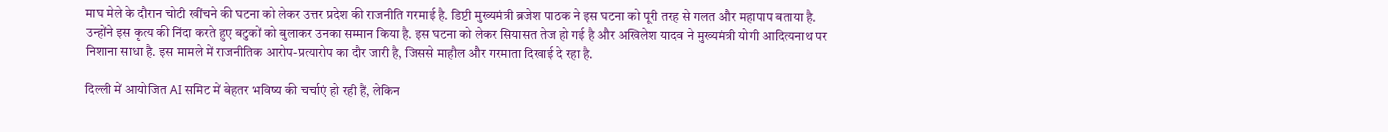माघ मेले के दौरान चोटी खींचने की घटना को लेकर उत्तर प्रदेश की राजनीति गरमाई है. डिप्टी मुख्यमंत्री ब्रजेश पाठक ने इस घटना को पूरी तरह से गलत और महापाप बताया है. उन्होंने इस कृत्य की निंदा करते हुए बटुकों को बुलाकर उनका सम्मान किया है. इस घटना को लेकर सियासत तेज हो गई है और अखिलेश यादव ने मुख्यमंत्री योगी आदित्यनाथ पर निशाना साधा है. इस मामले में राजनीतिक आरोप-प्रत्यारोप का दौर जारी है, जिससे माहौल और गरमाता दिखाई दे रहा है.

दिल्ली में आयोजित AI समिट में बेहतर भविष्य की चर्चाएं हो रही हैं, लेकिन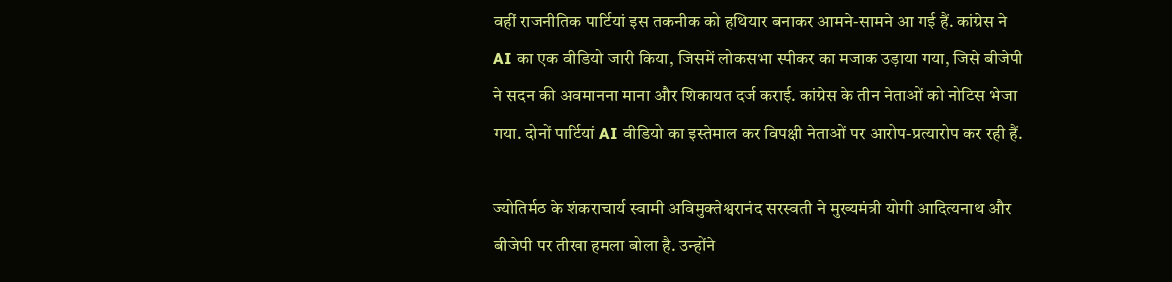वहीं राजनीतिक पार्टियां इस तकनीक को हथियार बनाकर आमने-सामने आ गई हैं. कांग्रेस ने AI का एक वीडियो जारी किया, जिसमें लोकसभा स्पीकर का मजाक उड़ाया गया, जिसे बीजेपी ने सदन की अवमानना माना और शिकायत दर्ज कराई. कांग्रेस के तीन नेताओं को नोटिस भेजा गया. दोनों पार्टियां AI वीडियो का इस्तेमाल कर विपक्षी नेताओं पर आरोप-प्रत्यारोप कर रही हैं.

ज्योतिर्मठ के शंकराचार्य स्वामी अविमुक्तेश्वरानंद सरस्वती ने मुख्यमंत्री योगी आदित्यनाथ और बीजेपी पर तीखा हमला बोला है. उन्होंने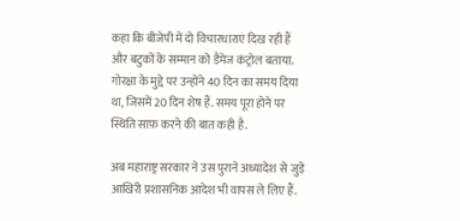कहा कि बीजेपी में दो विचारधाराएं दिख रही हैं और बटुकों के सम्मान को डैमेज कंट्रोल बताया. गोरक्षा के मुद्दे पर उन्होंने 40 दिन का समय दिया था, जिसमें 20 दिन शेष हैं. समय पूरा होने पर स्थिति साफ़ करने की बात कही है.

अब महाराष्ट्र सरकार ने उस पुराने अध्यादेश से जुड़े आखिरी प्रशासनिक आदेश भी वापस ले लिए हैं.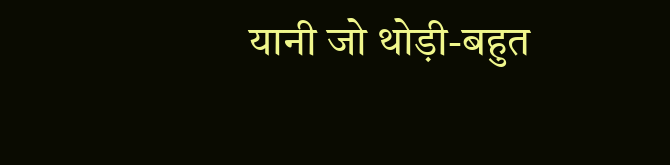यानी जो थोड़ी-बहुत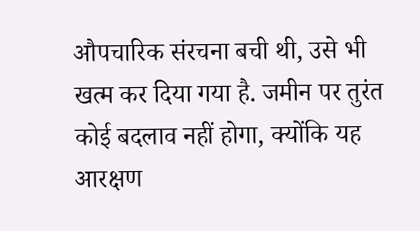औपचारिक संरचना बची थी, उसे भी खत्म कर दिया गया है. जमीन पर तुरंत कोई बदलाव नहीं होगा, क्योंकि यह आरक्षण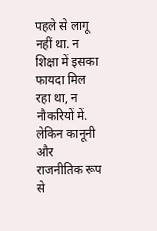पहले से लागू नहीं था. न शिक्षा में इसका फायदा मिल रहा था, न नौकरियों में. लेकिन कानूनी और राजनीतिक रूप से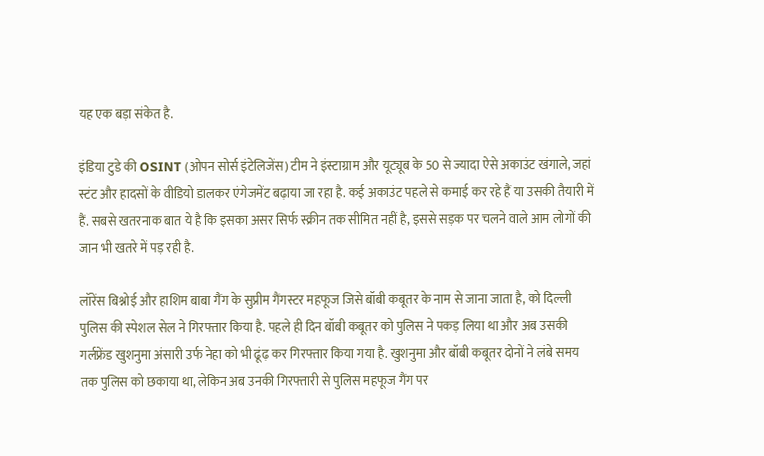यह एक बड़ा संकेत है.

इंडिया टुडे की OSINT (ओपन सोर्स इंटेलिजेंस) टीम ने इंस्टाग्राम और यूट्यूब के 50 से ज्यादा ऐसे अकाउंट खंगाले, जहां स्टंट और हादसों के वीडियो डालकर एंगेजमेंट बढ़ाया जा रहा है. कई अकाउंट पहले से कमाई कर रहे हैं या उसकी तैयारी में हैं. सबसे खतरनाक बात ये है कि इसका असर सिर्फ स्क्रीन तक सीमित नहीं है, इससे सड़क पर चलने वाले आम लोगों की जान भी खतरे में पड़ रही है.

लॉरेंस बिश्नोई और हाशिम बाबा गैंग के सुप्रीम गैंगस्टर महफूज जिसे बॉबी कबूतर के नाम से जाना जाता है, को दिल्ली पुलिस की स्पेशल सेल ने गिरफ्तार किया है. पहले ही दिन बॉबी कबूतर को पुलिस ने पकड़ लिया था और अब उसकी गर्लफ्रेंड खुशनुमा अंसारी उर्फ नेहा को भी ढूंढ़ कर गिरफ्तार किया गया है. खुशनुमा और बॉबी कबूतर दोनों ने लंबे समय तक पुलिस को छकाया था, लेकिन अब उनकी गिरफ्तारी से पुलिस महफूज गैंग पर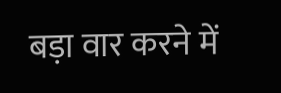बड़ा वार करने में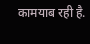कामयाब रही है.